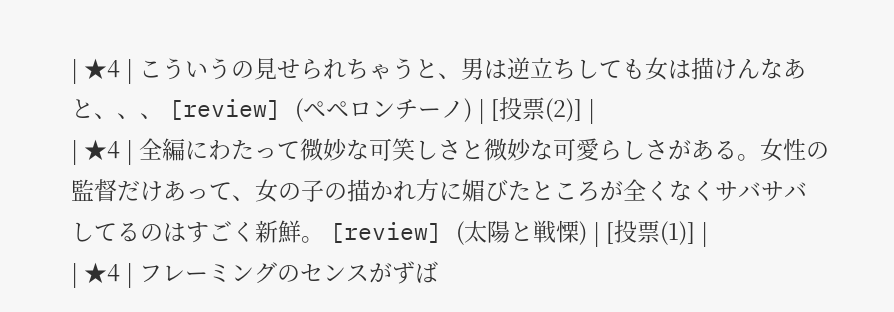| ★4 | こういうの見せられちゃうと、男は逆立ちしても女は描けんなあと、、、 [review] (ペペロンチーノ) | [投票(2)] |
| ★4 | 全編にわたって微妙な可笑しさと微妙な可愛らしさがある。女性の監督だけあって、女の子の描かれ方に媚びたところが全くなくサバサバしてるのはすごく新鮮。 [review] (太陽と戦慄) | [投票(1)] |
| ★4 | フレーミングのセンスがずば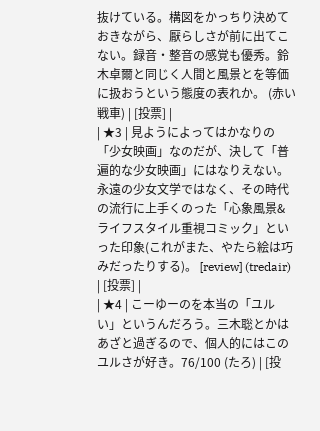抜けている。構図をかっちり決めておきながら、厭らしさが前に出てこない。録音・整音の感覚も優秀。鈴木卓爾と同じく人間と風景とを等価に扱おうという態度の表れか。 (赤い戦車) | [投票] |
| ★3 | 見ようによってはかなりの「少女映画」なのだが、決して「普遍的な少女映画」にはなりえない。永遠の少女文学ではなく、その時代の流行に上手くのった「心象風景&ライフスタイル重視コミック」といった印象(これがまた、やたら絵は巧みだったりする)。 [review] (tredair) | [投票] |
| ★4 | こーゆーのを本当の「ユルい」というんだろう。三木聡とかはあざと過ぎるので、個人的にはこのユルさが好き。76/100 (たろ) | [投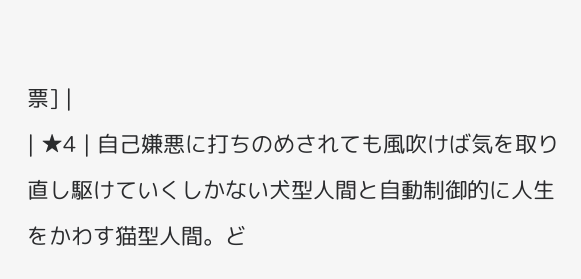票] |
| ★4 | 自己嫌悪に打ちのめされても風吹けば気を取り直し駆けていくしかない犬型人間と自動制御的に人生をかわす猫型人間。ど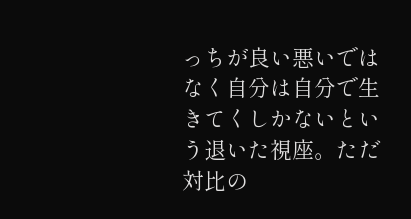っちが良い悪いではなく自分は自分で生きてくしかないという退いた視座。ただ対比の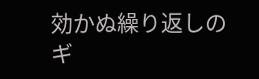効かぬ繰り返しのギ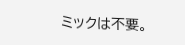ミックは不要。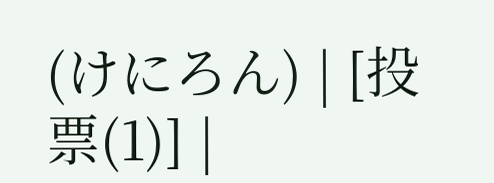(けにろん) | [投票(1)] |